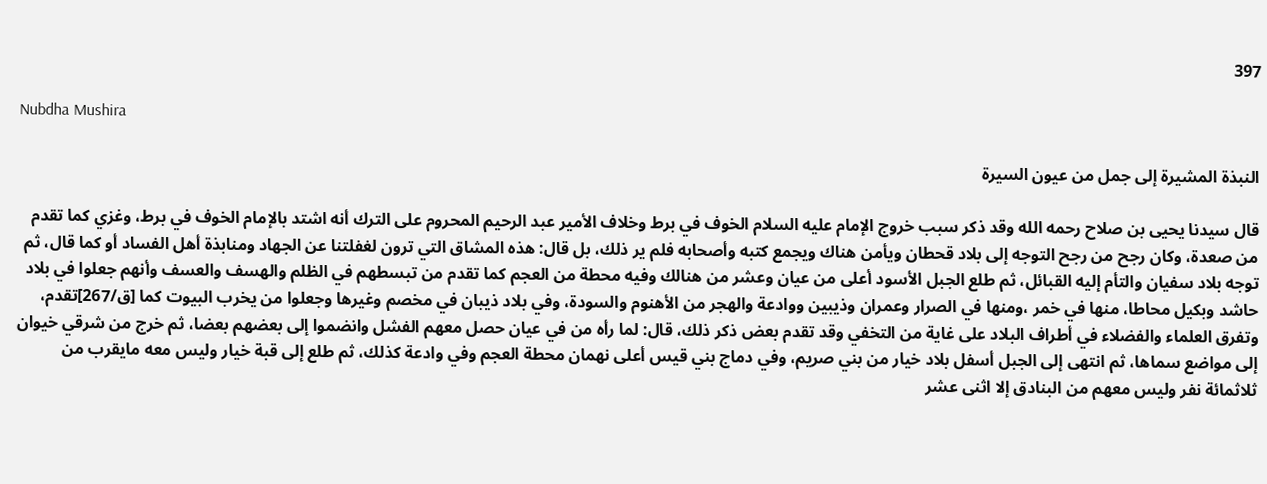397

Nubdha Mushira

النبذة المشيرة إلى جمل من عيون السيرة

قال سيدنا يحيى بن صلاح رحمه الله وقد ذكر سبب خروج الإمام عليه السلام الخوف في برط وخلاف الأمير عبد الرحيم المحروم على الترك أنه اشتد بالإمام الخوف في برط، وغزي كما تقدم من صعدة، وكان رجح من رجح التوجه إلى بلاد قحطان ويأمن هناك ويجمع كتبه وأصحابه فلم ير ذلك، بل قال: هذه المشاق التي ترون لغفلتنا عن الجهاد ومنابذة أهل الفساد أو كما قال، ثم توجه بلاد سفيان والتأم إليه القبائل، ثم طلع الجبل الأسود أعلى من عيان وعشر من هنالك وفيه محطة من العجم كما تقدم من تبسطهم في الظلم والهسف والعسف وأنهم جعلوا في بلاد حاشد وبكيل محاطا، منها في خمر ،ومنها في الصرار وعمران وذيبين ووادعة والهجر من الأهنوم والسودة، وفي بلاد ذيبان في مخصم وغيرها وجعلوا من يخرب البيوت كما [ق/267]تقدم، وتفرق العلماء والفضلاء في أطراف البلاد على غاية من التخفي وقد تقدم بعض ذكر ذلك، قال: لما رأه من في عيان حصل معهم الفشل وانضموا إلى بعضهم بعضا، ثم خرج من شرقي خيوان إلى مواضع سماها، ثم انتهى إلى الجبل أسفل بلاد خيار من بني صريم، وفي دماج بني قيس أعلى نهمان محطة العجم وفي وادعة كذلك، ثم طلع إلى قبة خيار وليس معه مايقرب من ثلاثمائة نفر وليس معهم من البنادق إلا اثنى عشر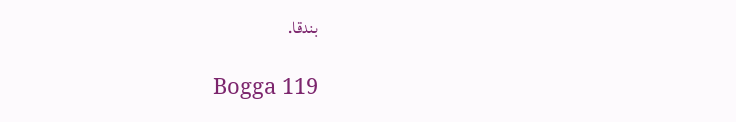بندقا.

Bogga 119